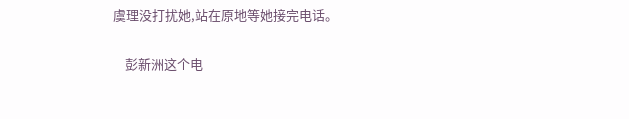虞理没打扰她,站在原地等她接完电话。

    彭新洲这个电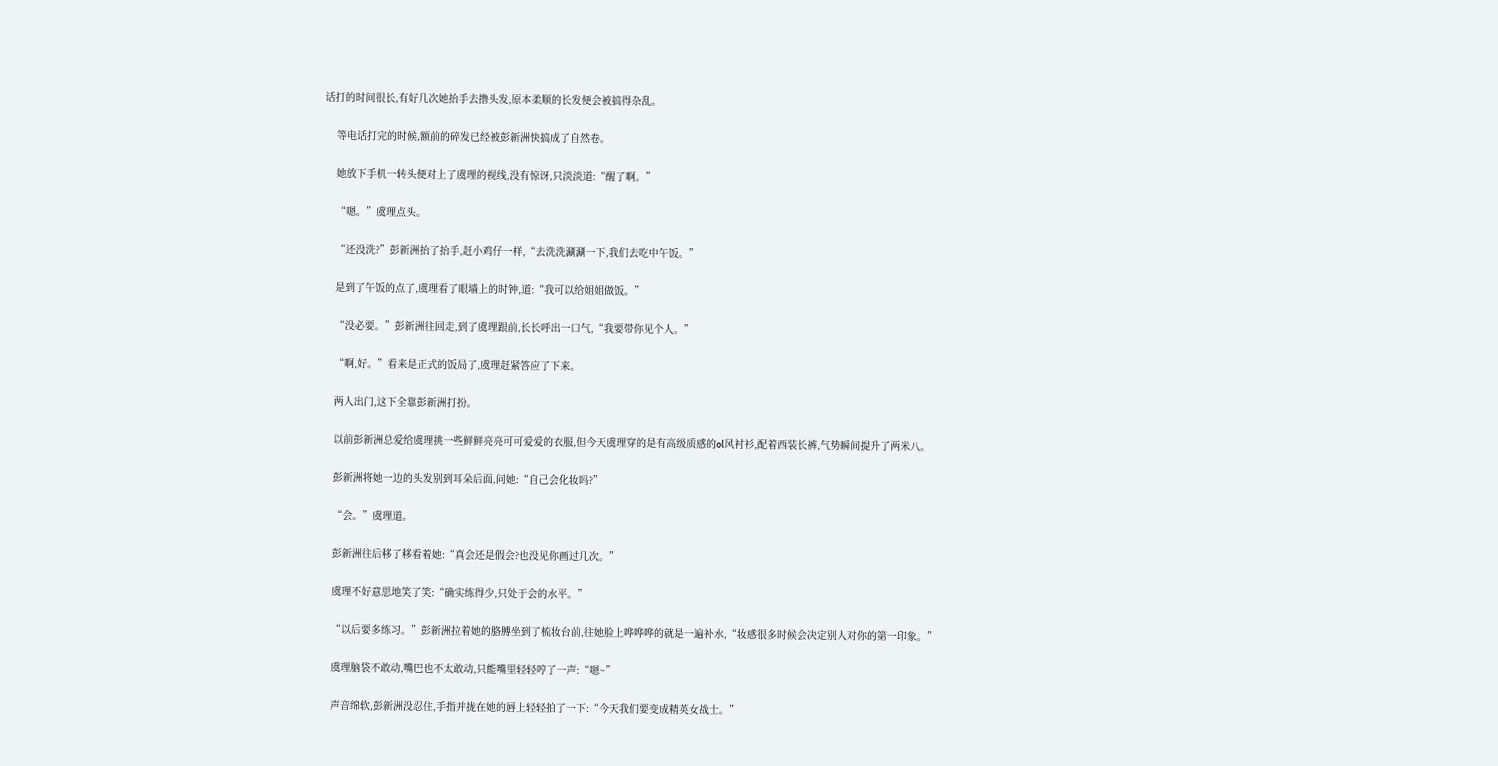话打的时间很长,有好几次她抬手去撸头发,原本柔顺的长发便会被搞得杂乱。

    等电话打完的时候,额前的碎发已经被彭新洲快搞成了自然卷。

    她放下手机一转头便对上了虞理的视线,没有惊讶,只淡淡道:“醒了啊。”

    “嗯。”虞理点头。

    “还没洗?”彭新洲抬了抬手,赶小鸡仔一样,“去洗洗涮涮一下,我们去吃中午饭。”

    是到了午饭的点了,虞理看了眼墙上的时钟,道:“我可以给姐姐做饭。”

    “没必要。”彭新洲往回走,到了虞理跟前,长长呼出一口气,“我要带你见个人。”

    “啊,好。”看来是正式的饭局了,虞理赶紧答应了下来。

    两人出门,这下全靠彭新洲打扮。

    以前彭新洲总爱给虞理挑一些鲜鲜亮亮可可爱爱的衣服,但今天虞理穿的是有高级质感的ol风衬衫,配着西装长裤,气势瞬间提升了两米八。

    彭新洲将她一边的头发别到耳朵后面,问她:“自己会化妆吗?”

    “会。”虞理道。

    彭新洲往后移了移看着她:“真会还是假会?也没见你画过几次。”

    虞理不好意思地笑了笑:“确实练得少,只处于会的水平。”

    “以后要多练习。”彭新洲拉着她的胳膊坐到了梳妆台前,往她脸上哗哗哗的就是一遍补水,“妆感很多时候会决定别人对你的第一印象。”

    虞理脑袋不敢动,嘴巴也不太敢动,只能嘴里轻轻哼了一声:“嗯~”

    声音绵软,彭新洲没忍住,手指并拢在她的唇上轻轻拍了一下:“今天我们要变成精英女战士。”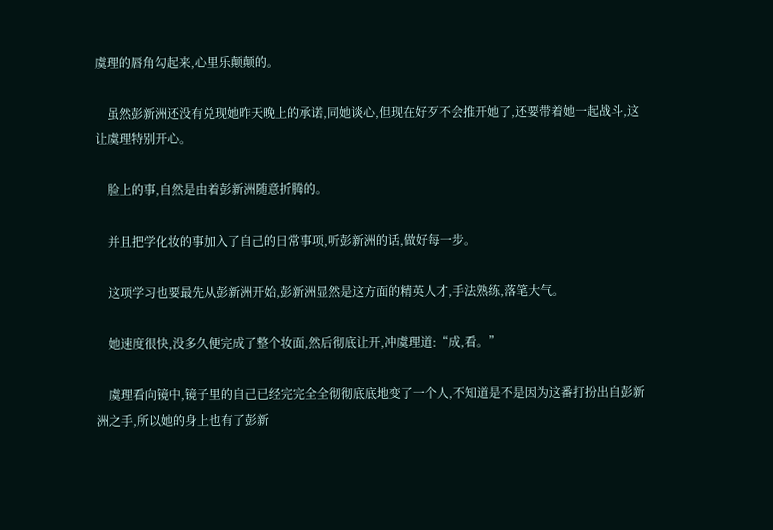虞理的唇角勾起来,心里乐颠颠的。

    虽然彭新洲还没有兑现她昨天晚上的承诺,同她谈心,但现在好歹不会推开她了,还要带着她一起战斗,这让虞理特别开心。

    脸上的事,自然是由着彭新洲随意折腾的。

    并且把学化妆的事加入了自己的日常事项,听彭新洲的话,做好每一步。

    这项学习也要最先从彭新洲开始,彭新洲显然是这方面的精英人才,手法熟练,落笔大气。

    她速度很快,没多久便完成了整个妆面,然后彻底让开,冲虞理道:“成,看。”

    虞理看向镜中,镜子里的自己已经完完全全彻彻底底地变了一个人,不知道是不是因为这番打扮出自彭新洲之手,所以她的身上也有了彭新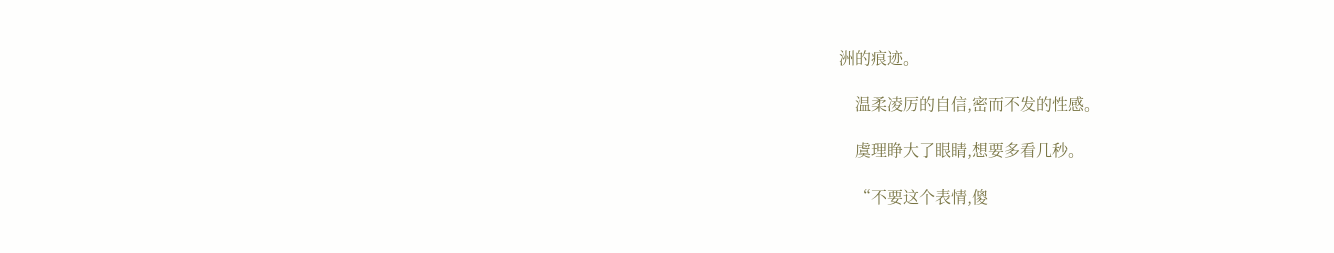洲的痕迹。

    温柔凌厉的自信,密而不发的性感。

    虞理睁大了眼睛,想要多看几秒。

    “不要这个表情,傻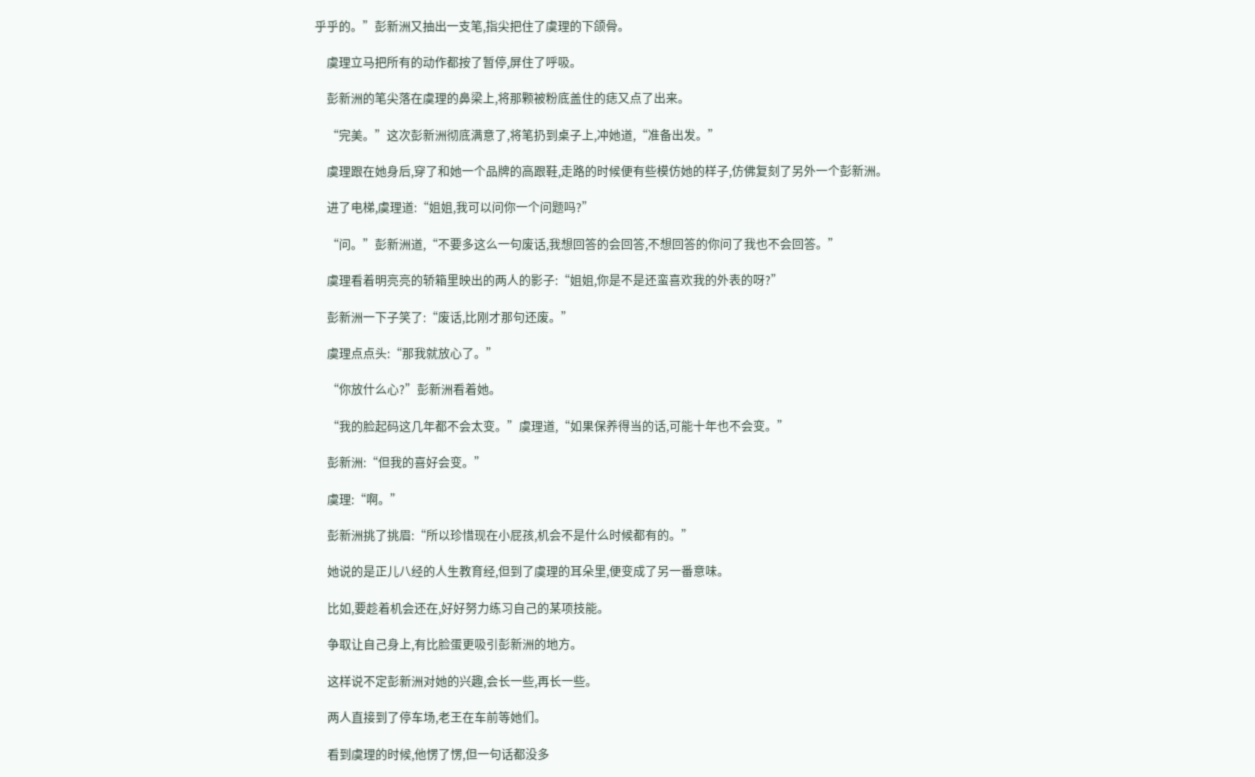乎乎的。”彭新洲又抽出一支笔,指尖把住了虞理的下颌骨。

    虞理立马把所有的动作都按了暂停,屏住了呼吸。

    彭新洲的笔尖落在虞理的鼻梁上,将那颗被粉底盖住的痣又点了出来。

    “完美。”这次彭新洲彻底满意了,将笔扔到桌子上,冲她道,“准备出发。”

    虞理跟在她身后,穿了和她一个品牌的高跟鞋,走路的时候便有些模仿她的样子,仿佛复刻了另外一个彭新洲。

    进了电梯,虞理道:“姐姐,我可以问你一个问题吗?”

    “问。”彭新洲道,“不要多这么一句废话,我想回答的会回答,不想回答的你问了我也不会回答。”

    虞理看着明亮亮的轿箱里映出的两人的影子:“姐姐,你是不是还蛮喜欢我的外表的呀?”

    彭新洲一下子笑了:“废话,比刚才那句还废。”

    虞理点点头:“那我就放心了。”

    “你放什么心?”彭新洲看着她。

    “我的脸起码这几年都不会太变。”虞理道,“如果保养得当的话,可能十年也不会变。”

    彭新洲:“但我的喜好会变。”

    虞理:“啊。”

    彭新洲挑了挑眉:“所以珍惜现在小屁孩,机会不是什么时候都有的。”

    她说的是正儿八经的人生教育经,但到了虞理的耳朵里,便变成了另一番意味。

    比如,要趁着机会还在,好好努力练习自己的某项技能。

    争取让自己身上,有比脸蛋更吸引彭新洲的地方。

    这样说不定彭新洲对她的兴趣,会长一些,再长一些。

    两人直接到了停车场,老王在车前等她们。

    看到虞理的时候,他愣了愣,但一句话都没多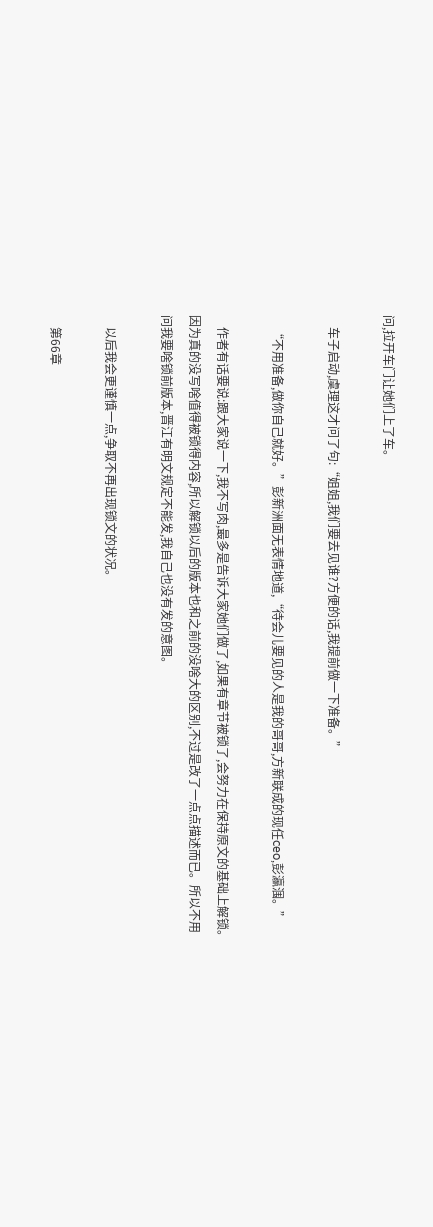问,拉开车门让她们上了车。

    车子启动,虞理这才问了句:“姐姐,我们要去见谁?方便的话,我提前做一下准备。”

    “不用准备,做你自己就好。”彭新洲面无表情地道,“待会儿要见的人是我的哥哥,方新联成的现任ceo,彭瀛涠。”

    作者有话要说:跟大家说一下,我不写肉,最多是告诉大家她们做了,如果有章节被锁了,会努力在保持原文的基础上解锁。因为真的没写啥值得被锁得内容,所以解锁以后的版本也和之前的没啥大的区别,不过是改了一点点描述而已。所以不用问我要啥锁前版本,晋江有明文规定不能发,我自己也没有发的意图。

    以后我会更谨慎一点,争取不再出现锁文的状况。

    第66章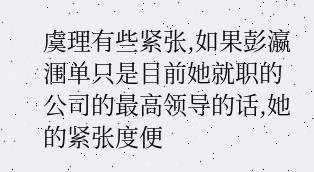虞理有些紧张,如果彭瀛涠单只是目前她就职的公司的最高领导的话,她的紧张度便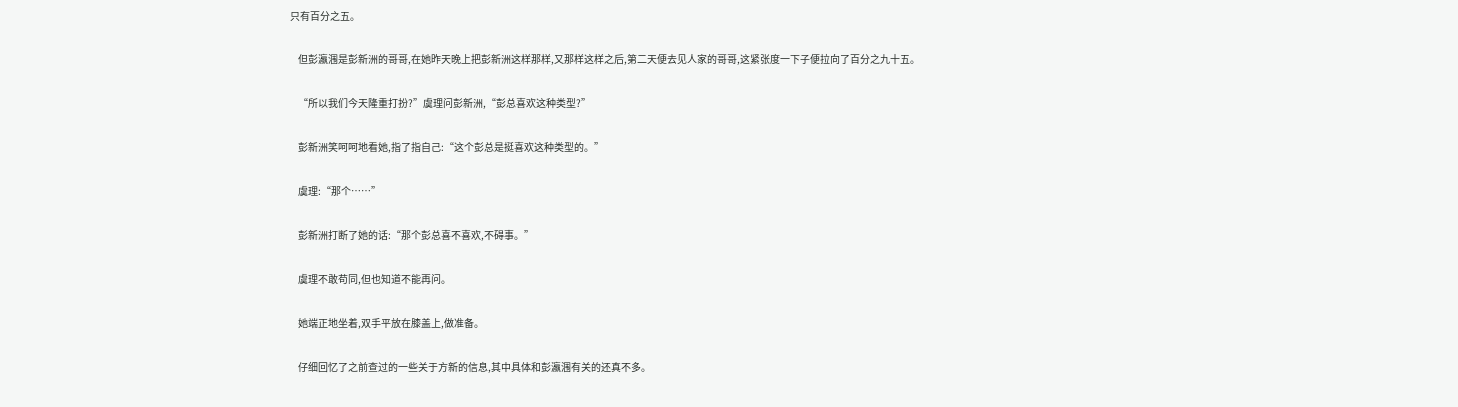只有百分之五。

    但彭瀛涠是彭新洲的哥哥,在她昨天晚上把彭新洲这样那样,又那样这样之后,第二天便去见人家的哥哥,这紧张度一下子便拉向了百分之九十五。

    “所以我们今天隆重打扮?”虞理问彭新洲,“彭总喜欢这种类型?”

    彭新洲笑呵呵地看她,指了指自己:“这个彭总是挺喜欢这种类型的。”

    虞理:“那个……”

    彭新洲打断了她的话:“那个彭总喜不喜欢,不碍事。”

    虞理不敢苟同,但也知道不能再问。

    她端正地坐着,双手平放在膝盖上,做准备。

    仔细回忆了之前查过的一些关于方新的信息,其中具体和彭瀛涠有关的还真不多。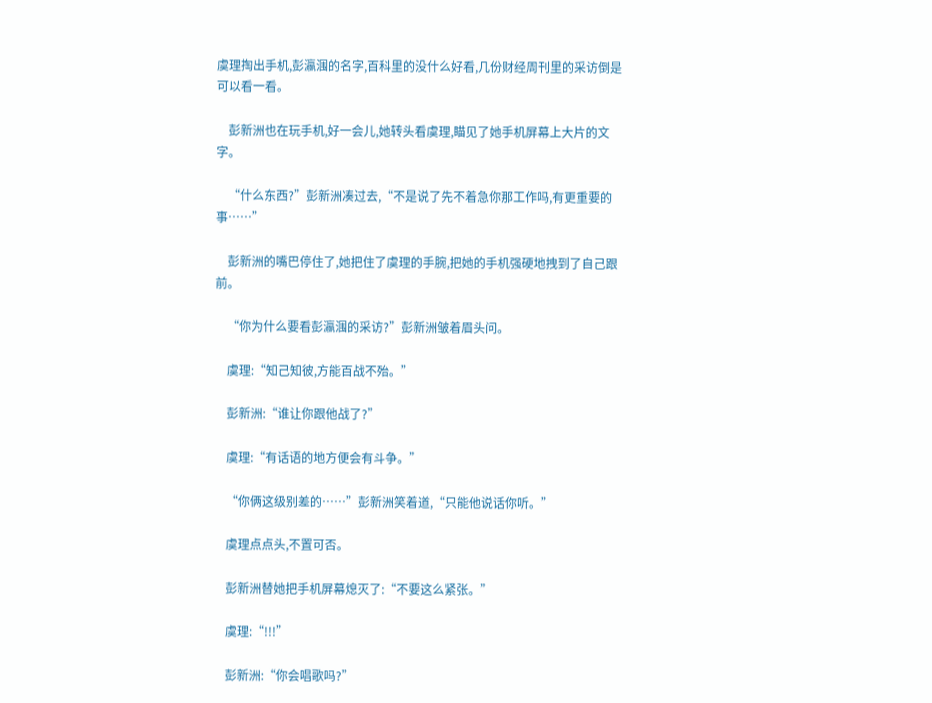虞理掏出手机,彭瀛涠的名字,百科里的没什么好看,几份财经周刊里的采访倒是可以看一看。

    彭新洲也在玩手机,好一会儿,她转头看虞理,瞄见了她手机屏幕上大片的文字。

    “什么东西?”彭新洲凑过去,“不是说了先不着急你那工作吗,有更重要的事……”

    彭新洲的嘴巴停住了,她把住了虞理的手腕,把她的手机强硬地拽到了自己跟前。

    “你为什么要看彭瀛涠的采访?”彭新洲皱着眉头问。

    虞理:“知己知彼,方能百战不殆。”

    彭新洲:“谁让你跟他战了?”

    虞理:“有话语的地方便会有斗争。”

    “你俩这级别差的……”彭新洲笑着道,“只能他说话你听。”

    虞理点点头,不置可否。

    彭新洲替她把手机屏幕熄灭了:“不要这么紧张。”

    虞理:“!!!”

    彭新洲:“你会唱歌吗?”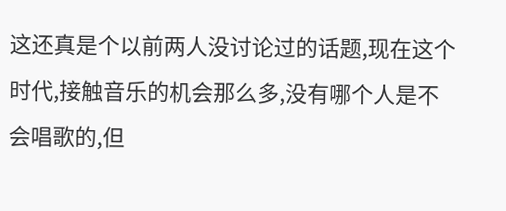这还真是个以前两人没讨论过的话题,现在这个时代,接触音乐的机会那么多,没有哪个人是不会唱歌的,但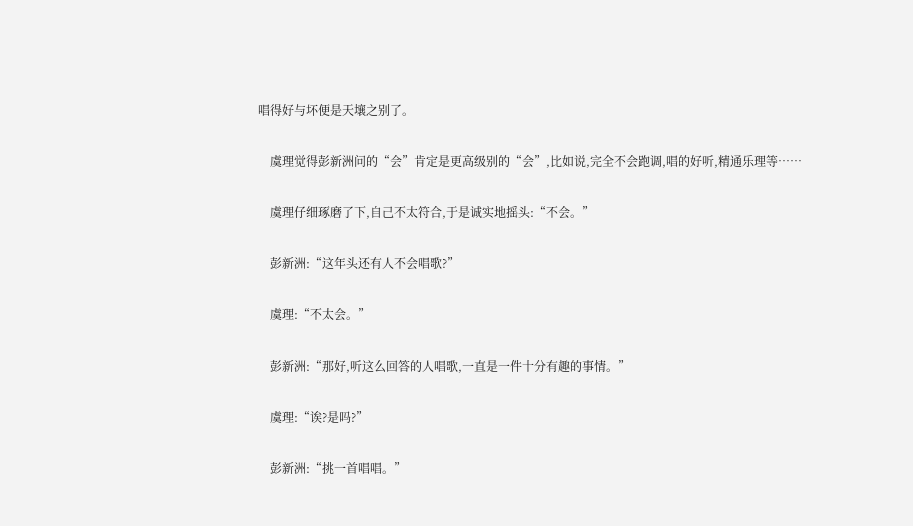唱得好与坏便是天壤之别了。

    虞理觉得彭新洲问的“会”肯定是更高级别的“会”,比如说,完全不会跑调,唱的好听,精通乐理等……

    虞理仔细琢磨了下,自己不太符合,于是诚实地摇头:“不会。”

    彭新洲:“这年头还有人不会唱歌?”

    虞理:“不太会。”

    彭新洲:“那好,听这么回答的人唱歌,一直是一件十分有趣的事情。”

    虞理:“诶?是吗?”

    彭新洲:“挑一首唱唱。”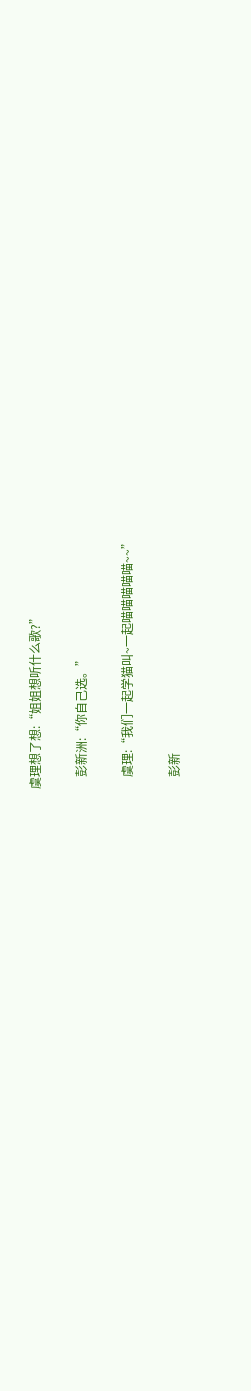虞理想了想:“姐姐想听什么歌?”

    彭新洲:“你自己选。”

    虞理:“我们一起学猫叫~一起喵喵喵喵喵~~”

    彭新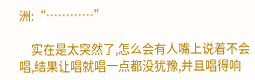洲:“…………”

    实在是太突然了,怎么会有人嘴上说着不会唱,结果让唱就唱一点都没犹豫,并且唱得响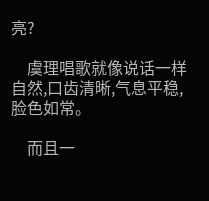亮?

    虞理唱歌就像说话一样自然,口齿清晰,气息平稳,脸色如常。

    而且一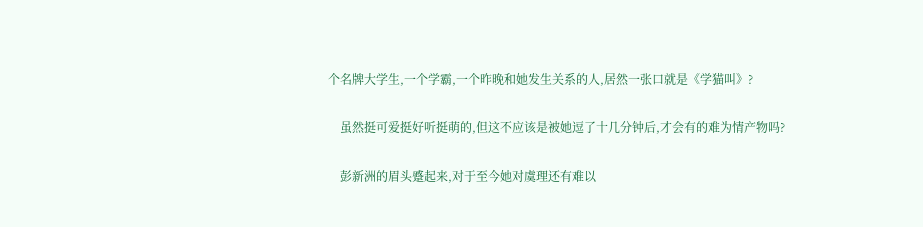个名牌大学生,一个学霸,一个昨晚和她发生关系的人,居然一张口就是《学猫叫》?

    虽然挺可爱挺好听挺萌的,但这不应该是被她逗了十几分钟后,才会有的难为情产物吗?

    彭新洲的眉头蹙起来,对于至今她对虞理还有难以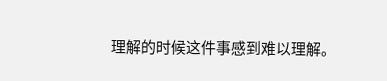理解的时候这件事感到难以理解。